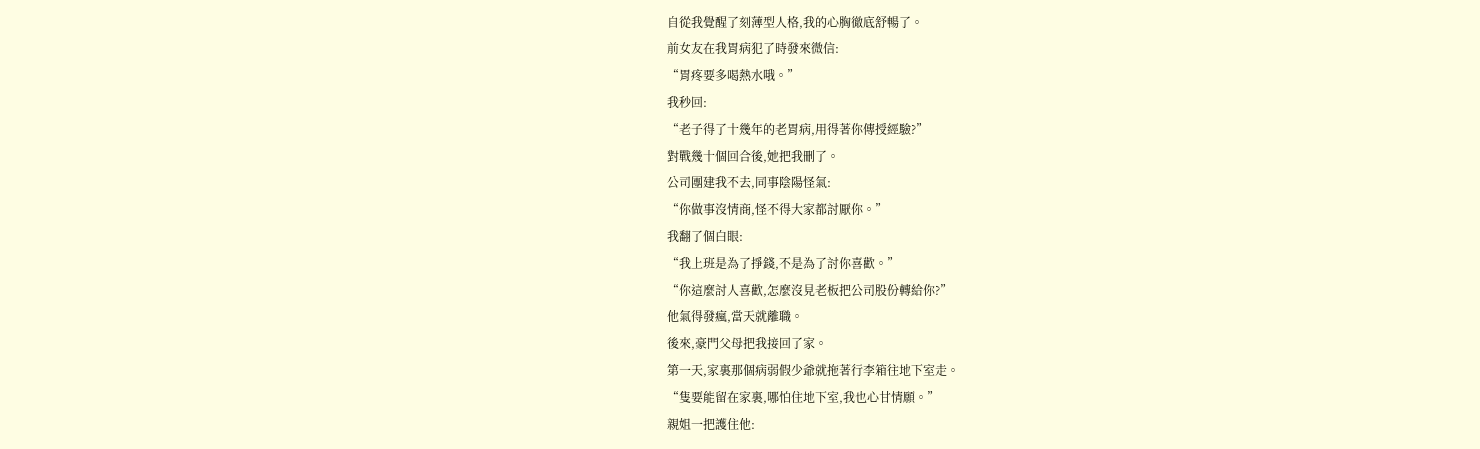自從我覺醒了刻薄型人格,我的心胸徹底舒暢了。
前女友在我胃病犯了時發來微信:
“胃疼要多喝熱水哦。”
我秒回:
“老子得了十幾年的老胃病,用得著你傳授經驗?”
對戰幾十個回合後,她把我刪了。
公司團建我不去,同事陰陽怪氣:
“你做事沒情商,怪不得大家都討厭你。”
我翻了個白眼:
“我上班是為了掙錢,不是為了討你喜歡。”
“你這麼討人喜歡,怎麼沒見老板把公司股份轉給你?”
他氣得發瘋,當天就離職。
後來,豪門父母把我接回了家。
第一天,家裏那個病弱假少爺就拖著行李箱往地下室走。
“隻要能留在家裏,哪怕住地下室,我也心甘情願。”
親姐一把護住他: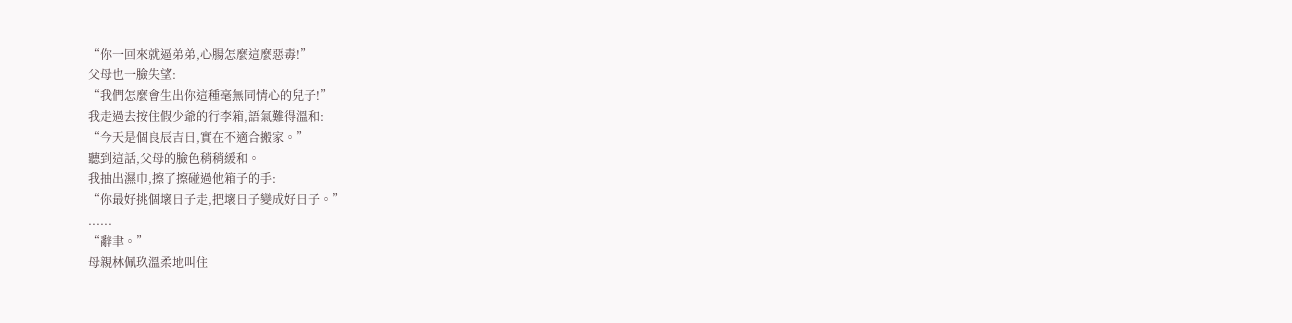“你一回來就逼弟弟,心腸怎麼這麼惡毒!”
父母也一臉失望:
“我們怎麼會生出你這種毫無同情心的兒子!”
我走過去按住假少爺的行李箱,語氣難得溫和:
“今天是個良辰吉日,實在不適合搬家。”
聽到這話,父母的臉色稍稍緩和。
我抽出濕巾,擦了擦碰過他箱子的手:
“你最好挑個壞日子走,把壞日子變成好日子。”
......
“辭聿。”
母親林佩玖溫柔地叫住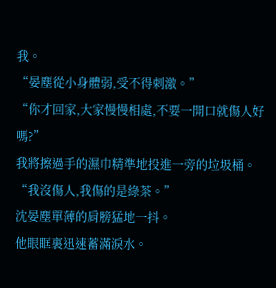我。
“晏塵從小身體弱,受不得刺激。”
“你才回家,大家慢慢相處,不要一開口就傷人好嗎?”
我將擦過手的濕巾精準地投進一旁的垃圾桶。
“我沒傷人,我傷的是綠茶。”
沈晏塵單薄的肩膀猛地一抖。
他眼眶裏迅速蓄滿淚水。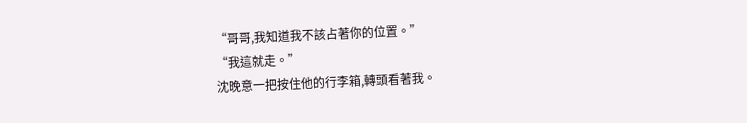“哥哥,我知道我不該占著你的位置。”
“我這就走。”
沈晚意一把按住他的行李箱,轉頭看著我。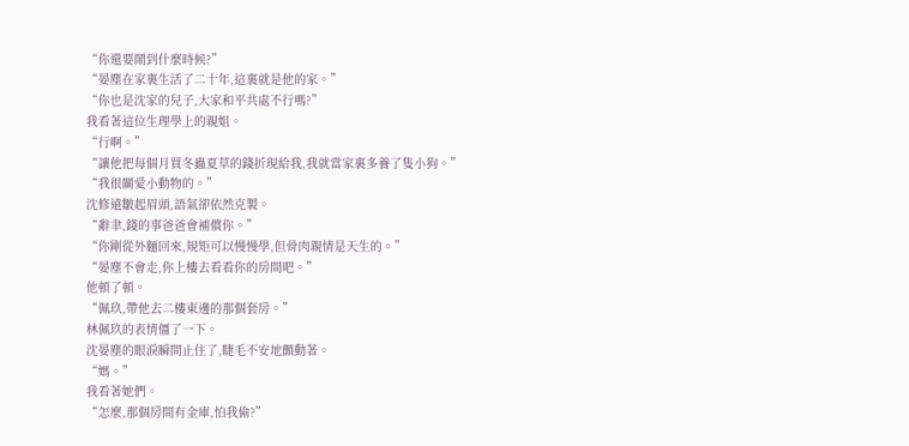“你還要鬧到什麼時候?”
“晏塵在家裏生活了二十年,這裏就是他的家。”
“你也是沈家的兒子,大家和平共處不行嗎?”
我看著這位生理學上的親姐。
“行啊。”
“讓他把每個月買冬蟲夏草的錢折現給我,我就當家裏多養了隻小狗。”
“我很關愛小動物的。”
沈修遠皺起眉頭,語氣卻依然克製。
“辭聿,錢的事爸爸會補償你。”
“你剛從外麵回來,規矩可以慢慢學,但骨肉親情是天生的。”
“晏塵不會走,你上樓去看看你的房間吧。”
他頓了頓。
“佩玖,帶他去二樓東邊的那個套房。”
林佩玖的表情僵了一下。
沈晏塵的眼淚瞬間止住了,睫毛不安地顫動著。
“媽。”
我看著她們。
“怎麼,那個房間有金庫,怕我偷?”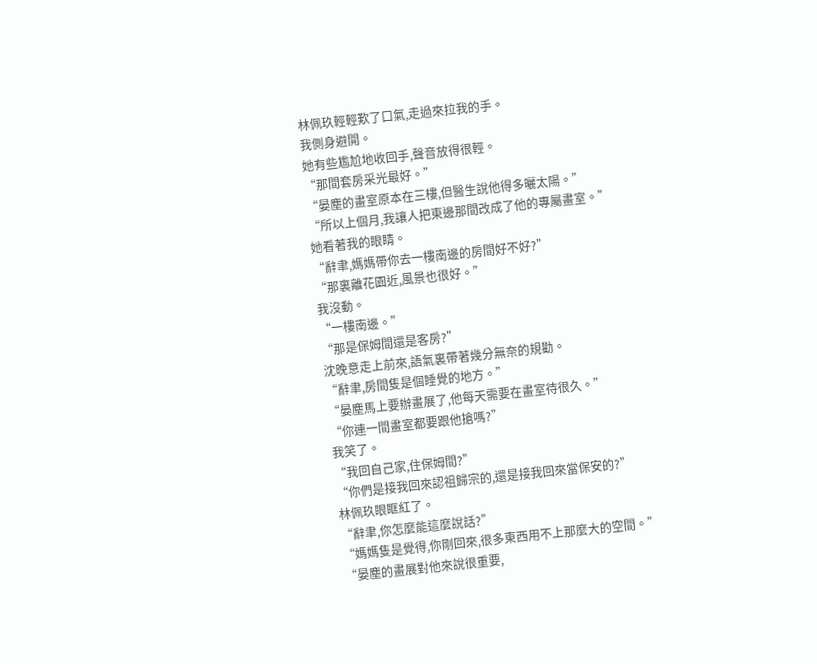林佩玖輕輕歎了口氣,走過來拉我的手。
我側身避開。
她有些尷尬地收回手,聲音放得很輕。
“那間套房采光最好。”
“晏塵的畫室原本在三樓,但醫生說他得多曬太陽。”
“所以上個月,我讓人把東邊那間改成了他的專屬畫室。”
她看著我的眼睛。
“辭聿,媽媽帶你去一樓南邊的房間好不好?”
“那裏離花園近,風景也很好。”
我沒動。
“一樓南邊。”
“那是保姆間還是客房?”
沈晚意走上前來,語氣裏帶著幾分無奈的規勸。
“辭聿,房間隻是個睡覺的地方。”
“晏塵馬上要辦畫展了,他每天需要在畫室待很久。”
“你連一間畫室都要跟他搶嗎?”
我笑了。
“我回自己家,住保姆間?”
“你們是接我回來認祖歸宗的,還是接我回來當保安的?”
林佩玖眼眶紅了。
“辭聿,你怎麼能這麼說話?”
“媽媽隻是覺得,你剛回來,很多東西用不上那麼大的空間。”
“晏塵的畫展對他來說很重要,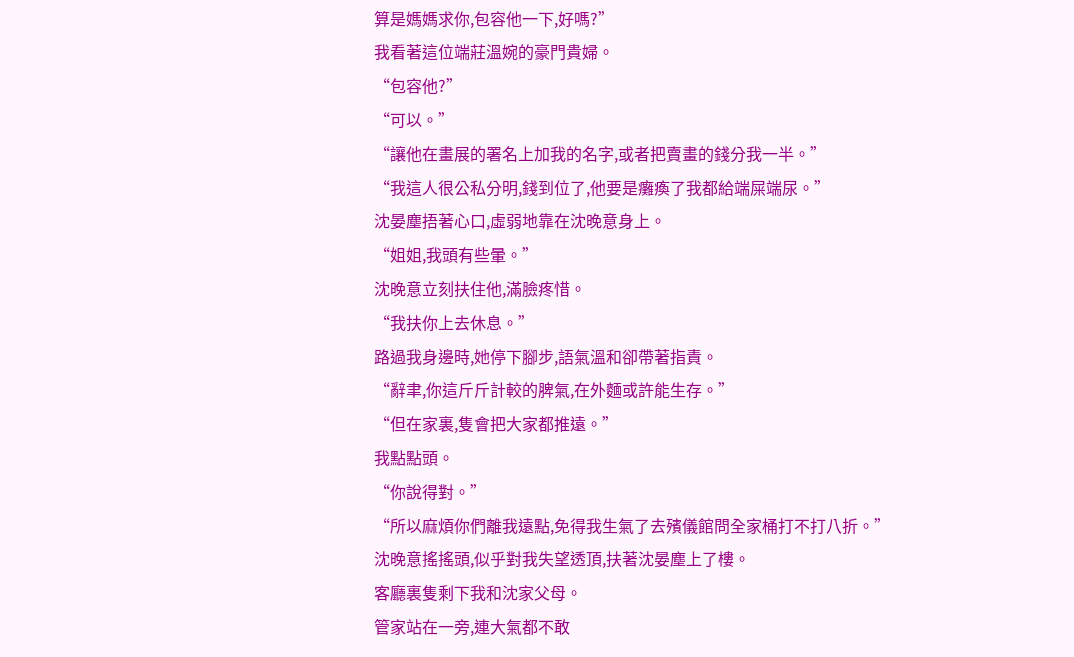算是媽媽求你,包容他一下,好嗎?”
我看著這位端莊溫婉的豪門貴婦。
“包容他?”
“可以。”
“讓他在畫展的署名上加我的名字,或者把賣畫的錢分我一半。”
“我這人很公私分明,錢到位了,他要是癱瘓了我都給端屎端尿。”
沈晏塵捂著心口,虛弱地靠在沈晚意身上。
“姐姐,我頭有些暈。”
沈晚意立刻扶住他,滿臉疼惜。
“我扶你上去休息。”
路過我身邊時,她停下腳步,語氣溫和卻帶著指責。
“辭聿,你這斤斤計較的脾氣,在外麵或許能生存。”
“但在家裏,隻會把大家都推遠。”
我點點頭。
“你說得對。”
“所以麻煩你們離我遠點,免得我生氣了去殯儀館問全家桶打不打八折。”
沈晚意搖搖頭,似乎對我失望透頂,扶著沈晏塵上了樓。
客廳裏隻剩下我和沈家父母。
管家站在一旁,連大氣都不敢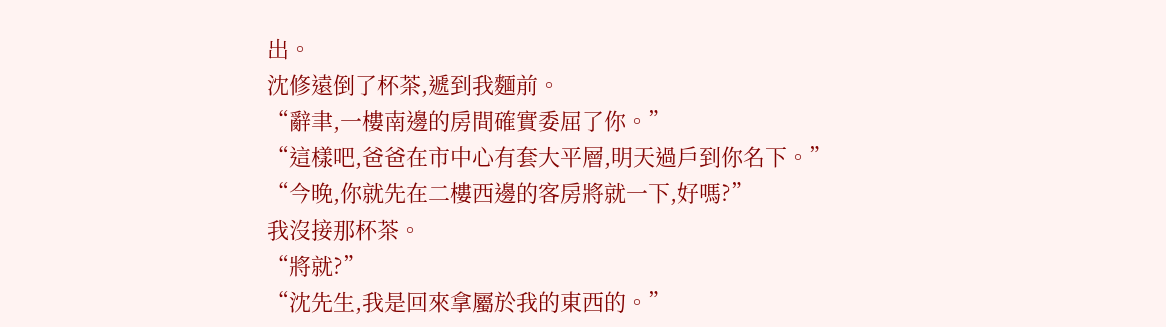出。
沈修遠倒了杯茶,遞到我麵前。
“辭聿,一樓南邊的房間確實委屈了你。”
“這樣吧,爸爸在市中心有套大平層,明天過戶到你名下。”
“今晚,你就先在二樓西邊的客房將就一下,好嗎?”
我沒接那杯茶。
“將就?”
“沈先生,我是回來拿屬於我的東西的。”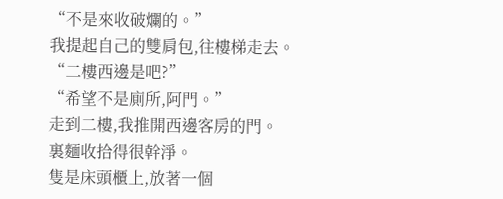“不是來收破爛的。”
我提起自己的雙肩包,往樓梯走去。
“二樓西邊是吧?”
“希望不是廁所,阿門。”
走到二樓,我推開西邊客房的門。
裏麵收拾得很幹淨。
隻是床頭櫃上,放著一個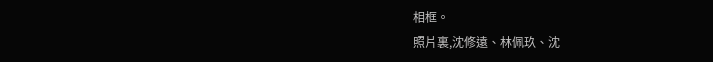相框。
照片裏,沈修遠、林佩玖、沈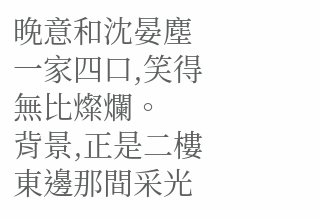晚意和沈晏塵一家四口,笑得無比燦爛。
背景,正是二樓東邊那間采光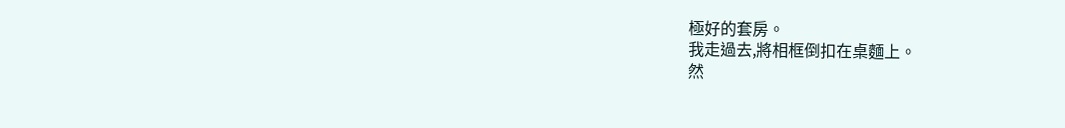極好的套房。
我走過去,將相框倒扣在桌麵上。
然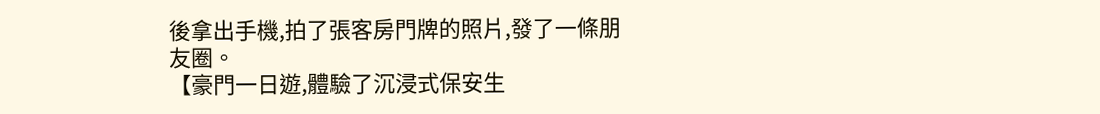後拿出手機,拍了張客房門牌的照片,發了一條朋友圈。
【豪門一日遊,體驗了沉浸式保安生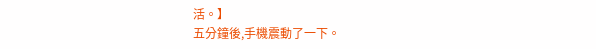活。】
五分鐘後,手機震動了一下。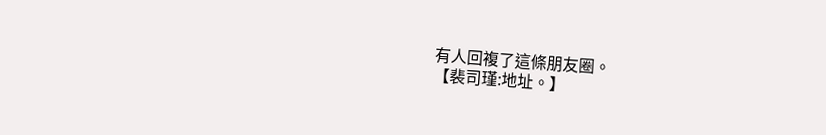有人回複了這條朋友圈。
【裴司瑾:地址。】